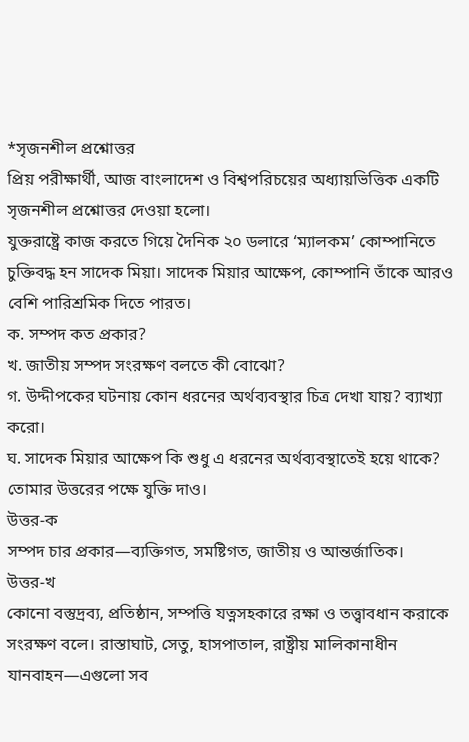*সৃজনশীল প্রশ্নোত্তর
প্রিয় পরীক্ষার্থী, আজ বাংলাদেশ ও বিশ্বপরিচয়ের অধ্যায়ভিত্তিক একটি সৃজনশীল প্রশ্নোত্তর দেওয়া হলো।
যুক্তরাষ্ট্রে কাজ করতে গিয়ে দৈনিক ২০ ডলারে ‘ম্যালকম’ কোম্পানিতে চুক্তিবদ্ধ হন সাদেক মিয়া। সাদেক মিয়ার আক্ষেপ, কোম্পানি তাঁকে আরও বেশি পারিশ্রমিক দিতে পারত।
ক. সম্পদ কত প্রকার?
খ. জাতীয় সম্পদ সংরক্ষণ বলতে কী বোঝো?
গ. উদ্দীপকের ঘটনায় কোন ধরনের অর্থব্যবস্থার চিত্র দেখা যায়? ব্যাখ্যা করো।
ঘ. সাদেক মিয়ার আক্ষেপ কি শুধু এ ধরনের অর্থব্যবস্থাতেই হয়ে থাকে? তোমার উত্তরের পক্ষে যুক্তি দাও।
উত্তর-ক
সম্পদ চার প্রকার—ব্যক্তিগত, সমষ্টিগত, জাতীয় ও আন্তর্জাতিক।
উত্তর-খ
কোনো বস্তুদ্রব্য, প্রতিষ্ঠান, সম্পত্তি যত্নসহকারে রক্ষা ও তত্ত্বাবধান করাকে সংরক্ষণ বলে। রাস্তাঘাট, সেতু, হাসপাতাল, রাষ্ট্রীয় মালিকানাধীন যানবাহন—এগুলো সব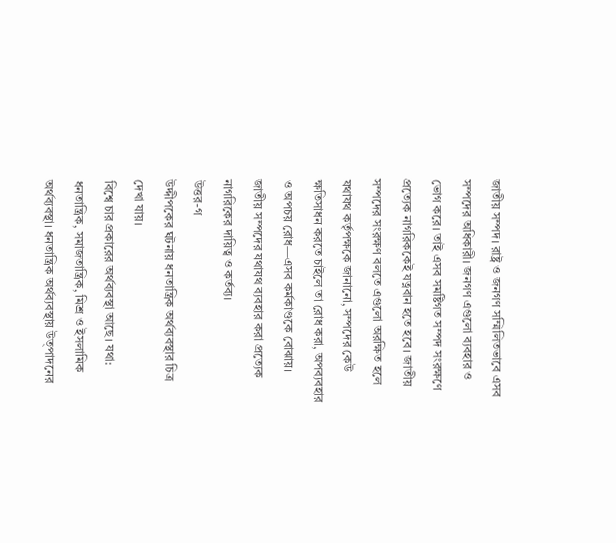জাতীয় সম্পদ। রাষ্ট্র ও জনগণ সম্মিলিতভাবে এসব সম্পদের অধিকারী। জনগণ এগুলো ব্যবহার ও ভোগ করে। তাই এসব সমষ্টিগত সম্পদ সংরক্ষণে প্রত্যেক নাগরিককেই যত্নবান হতে হবে। জাতীয় সম্পদের সংরক্ষণ বলতে এগুলো অরক্ষিত হলে যথাযথ কর্তৃপক্ষকে জানানো, সম্পদের কেউ ক্ষতিসাধন করতে চাইলে তা রোধ করা, অপব্যবহার ও অপচয় রোধ—এসব কর্মকাণ্ডকে বোঝায়। জাতীয় সম্পদের যথাযথ ব্যবহার করা প্রত্যেক নাগরিকের দায়িত্ব ও কর্তব্য।
উত্তর-গ
উদ্দীপকের ঘটনায় ধনতান্ত্রিক অর্থব্যবস্থার চিত্র দেখা যায়।
বিশ্বে চার প্রকারের অর্থব্যবস্থা আছে। যথা: ধনতান্ত্রিক, সমাজতান্ত্রিক, মিশ্র ও ইসলামিক অর্থব্যবস্থা। ধনতান্ত্রিক অর্থব্যবস্থায় উত্পাদনের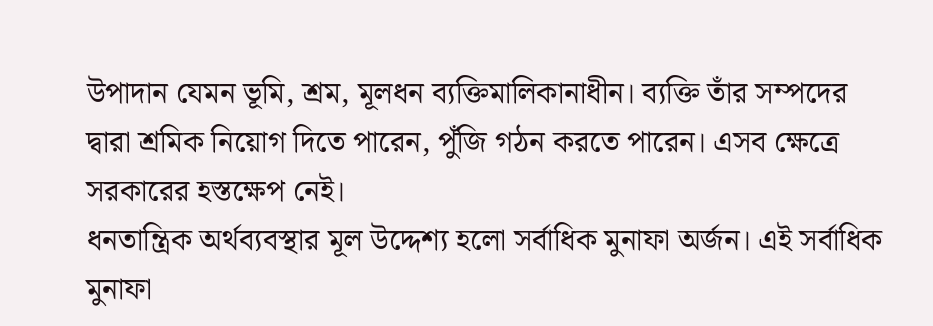উপাদান যেমন ভূমি, শ্রম, মূলধন ব্যক্তিমালিকানাধীন। ব্যক্তি তাঁর সম্পদের দ্বারা শ্রমিক নিয়োগ দিতে পারেন, পুঁজি গঠন করতে পারেন। এসব ক্ষেত্রে সরকারের হস্তক্ষেপ নেই।
ধনতান্ত্রিক অর্থব্যবস্থার মূল উদ্দেশ্য হলো সর্বাধিক মুনাফা অর্জন। এই সর্বাধিক মুনাফা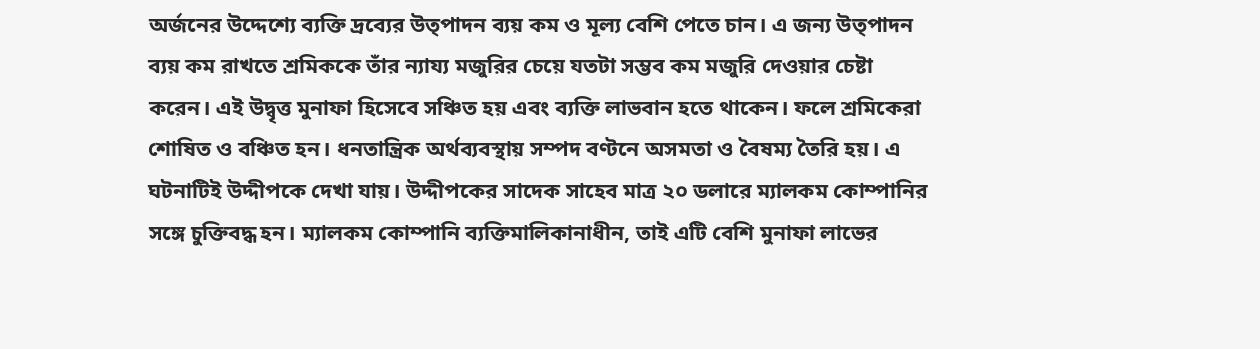অর্জনের উদ্দেশ্যে ব্যক্তি দ্রব্যের উত্পাদন ব্যয় কম ও মূল্য বেশি পেতে চান। এ জন্য উত্পাদন ব্যয় কম রাখতে শ্রমিককে তাঁর ন্যায্য মজুরির চেয়ে যতটা সম্ভব কম মজুরি দেওয়ার চেষ্টা করেন। এই উদ্বৃত্ত মুনাফা হিসেবে সঞ্চিত হয় এবং ব্যক্তি লাভবান হতে থাকেন। ফলে শ্রমিকেরা শোষিত ও বঞ্চিত হন। ধনতান্ত্রিক অর্থব্যবস্থায় সম্পদ বণ্টনে অসমতা ও বৈষম্য তৈরি হয়। এ ঘটনাটিই উদ্দীপকে দেখা যায়। উদ্দীপকের সাদেক সাহেব মাত্র ২০ ডলারে ম্যালকম কোম্পানির সঙ্গে চুক্তিবদ্ধ হন। ম্যালকম কোম্পানি ব্যক্তিমালিকানাধীন, তাই এটি বেশি মুনাফা লাভের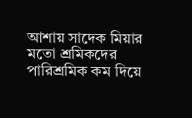আশায় সাদেক মিয়ার মতো শ্রমিকদের পারিশ্রমিক কম দিয়ে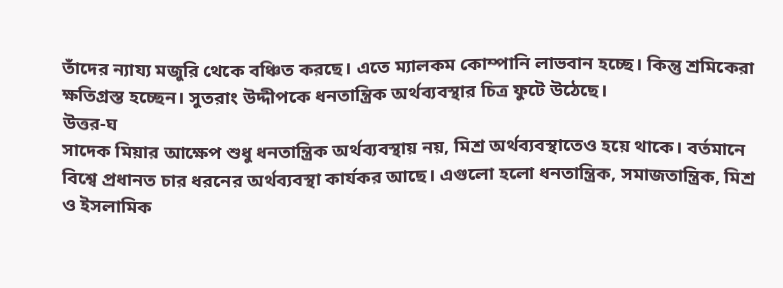তাঁদের ন্যায্য মজুরি থেকে বঞ্চিত করছে। এতে ম্যালকম কোম্পানি লাভবান হচ্ছে। কিন্তু শ্রমিকেরা ক্ষতিগ্রস্ত হচ্ছেন। সুতরাং উদ্দীপকে ধনতান্ত্রিক অর্থব্যবস্থার চিত্র ফুটে উঠেছে।
উত্তর-ঘ
সাদেক মিয়ার আক্ষেপ শুধু ধনতান্ত্রিক অর্থব্যবস্থায় নয়, মিশ্র অর্থব্যবস্থাতেও হয়ে থাকে। বর্তমানে বিশ্বে প্রধানত চার ধরনের অর্থব্যবস্থা কার্যকর আছে। এগুলো হলো ধনতান্ত্রিক, সমাজতান্ত্রিক, মিশ্র ও ইসলামিক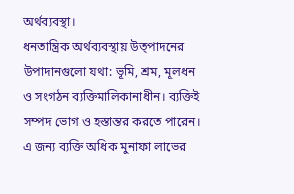অর্থব্যবস্থা।
ধনতান্ত্রিক অর্থব্যবস্থায় উত্পাদনের উপাদানগুলো যথা: ভূমি, শ্রম, মূলধন ও সংগঠন ব্যক্তিমালিকানাধীন। ব্যক্তিই সম্পদ ভোগ ও হস্তান্তর করতে পারেন। এ জন্য ব্যক্তি অধিক মুনাফা লাভের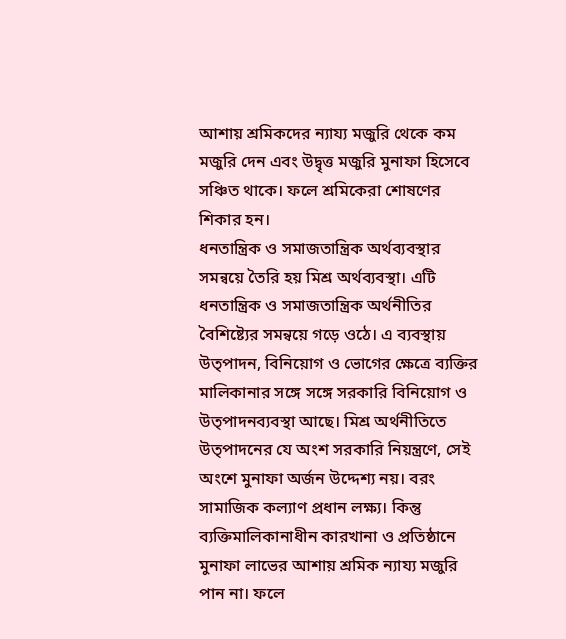আশায় শ্রমিকদের ন্যায্য মজুরি থেকে কম মজুরি দেন এবং উদ্বৃত্ত মজুরি মুনাফা হিসেবে সঞ্চিত থাকে। ফলে শ্রমিকেরা শোষণের শিকার হন।
ধনতান্ত্রিক ও সমাজতান্ত্রিক অর্থব্যবস্থার সমন্বয়ে তৈরি হয় মিশ্র অর্থব্যবস্থা। এটি ধনতান্ত্রিক ও সমাজতান্ত্রিক অর্থনীতির বৈশিষ্ট্যের সমন্বয়ে গড়ে ওঠে। এ ব্যবস্থায় উত্পাদন, বিনিয়োগ ও ভোগের ক্ষেত্রে ব্যক্তির মালিকানার সঙ্গে সঙ্গে সরকারি বিনিয়োগ ও উত্পাদনব্যবস্থা আছে। মিশ্র অর্থনীতিতে উত্পাদনের যে অংশ সরকারি নিয়ন্ত্রণে, সেই অংশে মুনাফা অর্জন উদ্দেশ্য নয়। বরং সামাজিক কল্যাণ প্রধান লক্ষ্য। কিন্তু ব্যক্তিমালিকানাধীন কারখানা ও প্রতিষ্ঠানে মুনাফা লাভের আশায় শ্রমিক ন্যায্য মজুরি পান না। ফলে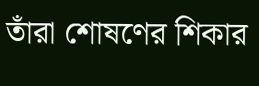তাঁরা শোষণের শিকার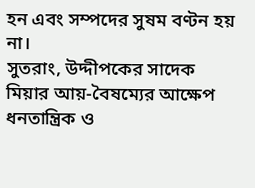হন এবং সম্পদের সুষম বণ্টন হয় না।
সুতরাং, উদ্দীপকের সাদেক মিয়ার আয়-বৈষম্যের আক্ষেপ ধনতান্ত্রিক ও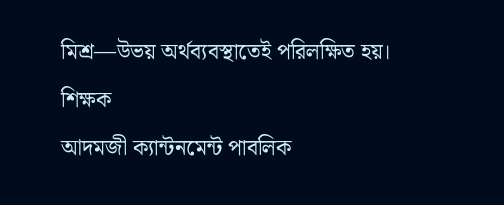মিশ্র—উভয় অর্থব্যবস্থাতেই পরিলক্ষিত হয়।
শিক্ষক
আদমজী ক্যান্টনমেন্ট পাবলিক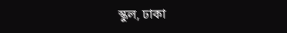স্কুল, ঢাকা